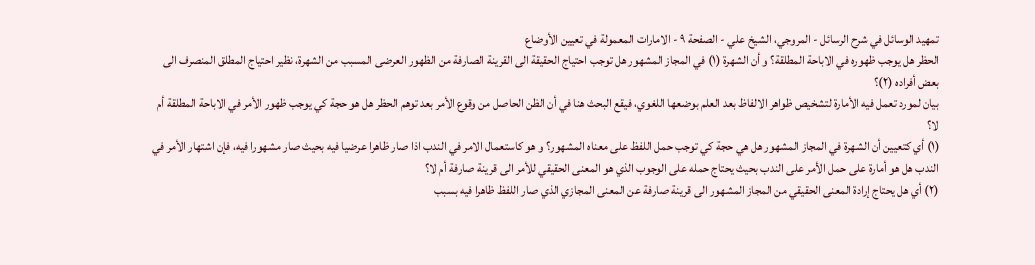تمهيد الوسائل في شرح الرسائل - المروجي، الشيخ علي - الصفحة ٩ - الامارات المعمولة في تعيين الأوضاع
الحظر هل يوجب ظهوره في الاباحة المطلقة؟ و أن الشهرة (١) في المجاز المشهور هل توجب احتياج الحقيقة الى القرينة الصارفة من الظهور العرضى المسبب من الشهرة، نظير احتياج المطلق المنصرف الى بعض أفراده (٢)؟
بيان لمورد تعمل فيه الأمارة لتشخيص ظواهر الالفاظ بعد العلم بوضعها اللغوي، فيقع البحث هنا في أن الظن الحاصل من وقوع الأمر بعد توهم الحظر هل هو حجة كي يوجب ظهور الأمر في الاباحة المطلقة أم لا؟
(١) أي كتعيين أن الشهرة في المجاز المشهور هل هي حجة كي توجب حمل اللفظ على معناه المشهور؟ و هو كاستعمال الامر في الندب اذا صار ظاهرا عرضيا فيه بحيث صار مشهورا فيه، فإن اشتهار الأمر في الندب هل هو أمارة على حمل الأمر على الندب بحيث يحتاج حمله على الوجوب الذي هو المعنى الحقيقي للأمر الى قرينة صارفة أم لا؟
(٢) أي هل يحتاج إرادة المعنى الحقيقي من المجاز المشهور الى قرينة صارفة عن المعنى المجازي الذي صار اللفظ ظاهرا فيه بسبب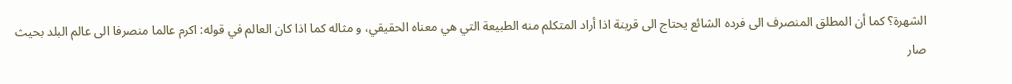الشهرة؟ كما أن المطلق المنصرف الى فرده الشائع يحتاج الى قرينة اذا أراد المتكلم منه الطبيعة التي هي معناه الحقيقي، و مثاله كما اذا كان العالم في قوله: اكرم عالما منصرفا الى عالم البلد بحيث صار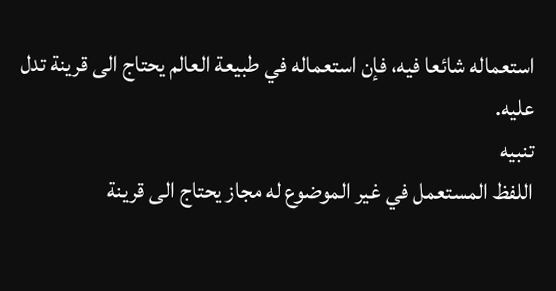استعماله شائعا فيه، فإن استعماله في طبيعة العالم يحتاج الى قرينة تدل عليه.
تنبيه
اللفظ المستعمل في غير الموضوع له مجاز يحتاج الى قرينة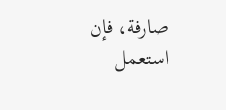صارفة، فإن استعمل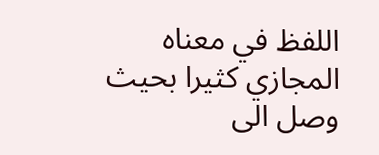اللفظ في معناه المجازي كثيرا بحيث وصل الى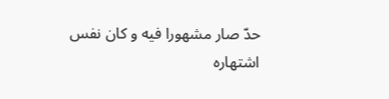حدّ صار مشهورا فيه و كان نفس اشتهاره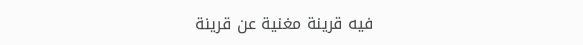فيه قرينة مغنية عن قرينة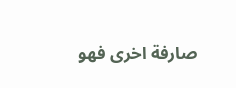صارفة اخرى فهو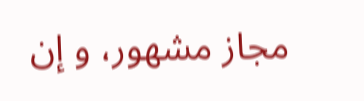مجاز مشهور، و إن